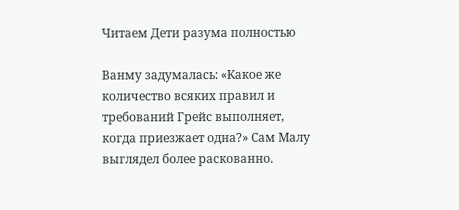Читаем Дети разума полностью

Ванму задумалась: «Какое же количество всяких правил и требований Грейс выполняет, когда приезжает одна?» Сам Малу выглядел более раскованно.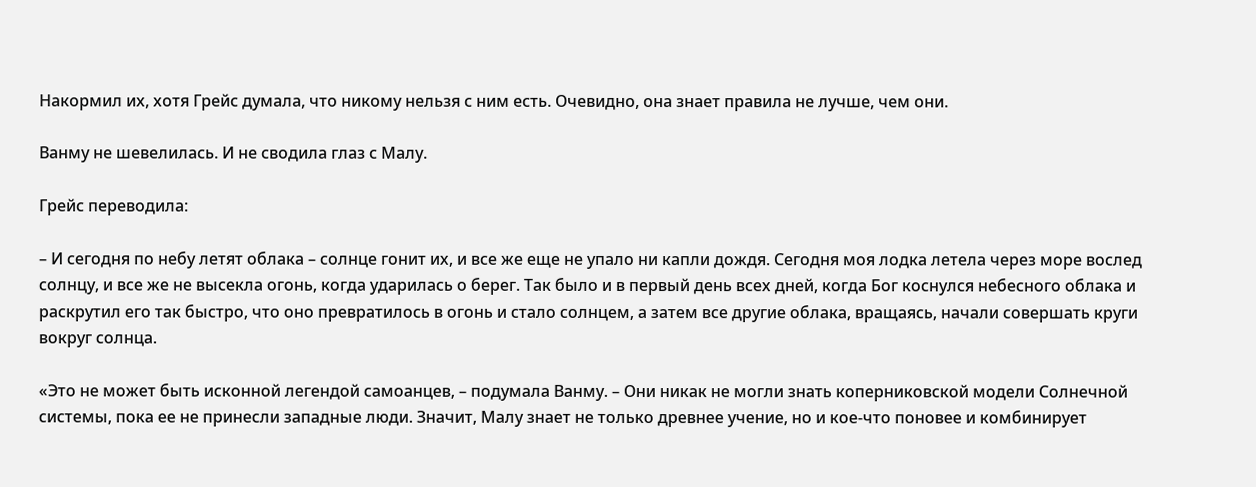Накормил их, хотя Грейс думала, что никому нельзя с ним есть. Очевидно, она знает правила не лучше, чем они.

Ванму не шевелилась. И не сводила глаз с Малу.

Грейс переводила:

– И сегодня по небу летят облака – солнце гонит их, и все же еще не упало ни капли дождя. Сегодня моя лодка летела через море вослед солнцу, и все же не высекла огонь, когда ударилась о берег. Так было и в первый день всех дней, когда Бог коснулся небесного облака и раскрутил его так быстро, что оно превратилось в огонь и стало солнцем, а затем все другие облака, вращаясь, начали совершать круги вокруг солнца.

«Это не может быть исконной легендой самоанцев, – подумала Ванму. – Они никак не могли знать коперниковской модели Солнечной системы, пока ее не принесли западные люди. Значит, Малу знает не только древнее учение, но и кое-что поновее и комбинирует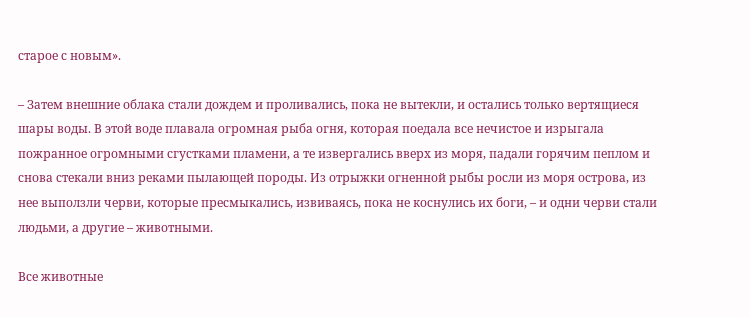старое с новым».

– Затем внешние облака стали дождем и проливались, пока не вытекли, и остались только вертящиеся шары воды. В этой воде плавала огромная рыба огня, которая поедала все нечистое и изрыгала пожранное огромными сгустками пламени, а те извергались вверх из моря, падали горячим пеплом и снова стекали вниз реками пылающей породы. Из отрыжки огненной рыбы росли из моря острова, из нее выползли черви, которые пресмыкались, извиваясь, пока не коснулись их боги, – и одни черви стали людьми, а другие – животными.

Все животные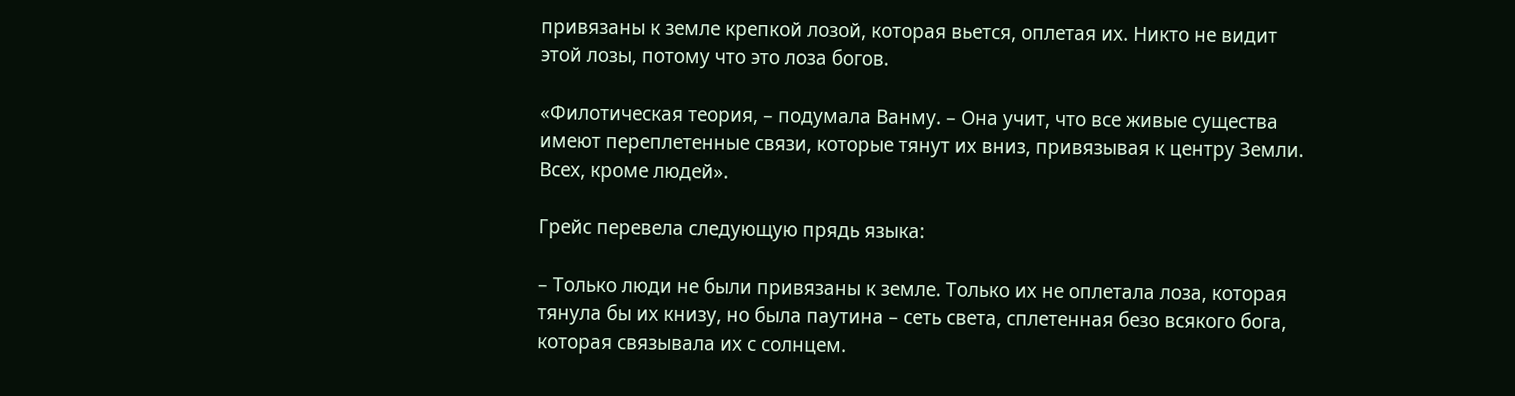привязаны к земле крепкой лозой, которая вьется, оплетая их. Никто не видит этой лозы, потому что это лоза богов.

«Филотическая теория, – подумала Ванму. – Она учит, что все живые существа имеют переплетенные связи, которые тянут их вниз, привязывая к центру Земли. Всех, кроме людей».

Грейс перевела следующую прядь языка:

– Только люди не были привязаны к земле. Только их не оплетала лоза, которая тянула бы их книзу, но была паутина – сеть света, сплетенная безо всякого бога, которая связывала их с солнцем.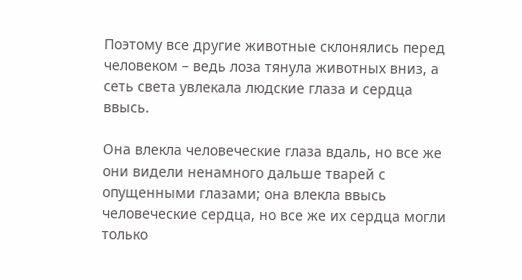Поэтому все другие животные склонялись перед человеком – ведь лоза тянула животных вниз, а сеть света увлекала людские глаза и сердца ввысь.

Она влекла человеческие глаза вдаль, но все же они видели ненамного дальше тварей с опущенными глазами; она влекла ввысь человеческие сердца, но все же их сердца могли только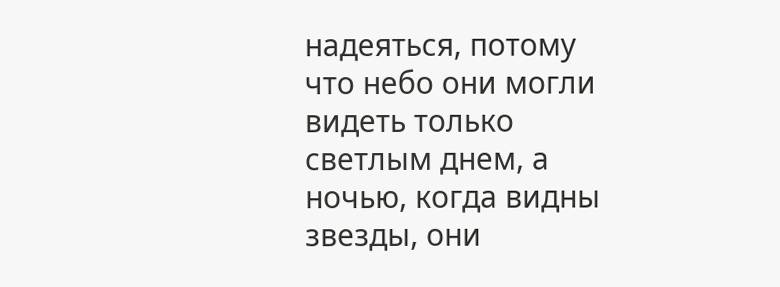надеяться, потому что небо они могли видеть только светлым днем, а ночью, когда видны звезды, они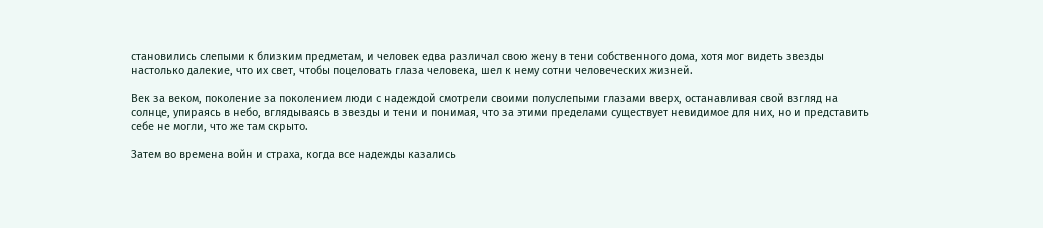становились слепыми к близким предметам, и человек едва различал свою жену в тени собственного дома, хотя мог видеть звезды настолько далекие, что их свет, чтобы поцеловать глаза человека, шел к нему сотни человеческих жизней.

Век за веком, поколение за поколением люди с надеждой смотрели своими полуслепыми глазами вверх, останавливая свой взгляд на солнце, упираясь в небо, вглядываясь в звезды и тени и понимая, что за этими пределами существует невидимое для них, но и представить себе не могли, что же там скрыто.

Затем во времена войн и страха, когда все надежды казались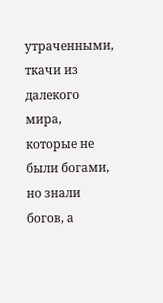утраченными, ткачи из далекого мира, которые не были богами, но знали богов, а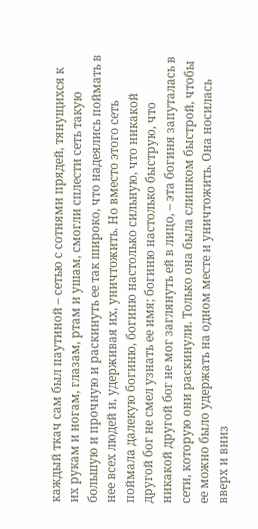каждый ткач сам был паутиной – сетью с сотнями прядей, тянущихся к их рукам и ногам, глазам, ртам и ушам, смогли сплести сеть такую большую и прочную и раскинуть ее так широко, что надеялись поймать в нее всех людей и, удерживая их, уничтожить. Но вместо этого сеть поймала далекую богиню, богиню настолько сильную, что никакой другой бог не смел узнать ее имя; богиню настолько быструю, что никакой другой бог не мог заглянуть ей в лицо, – эта богиня запуталась в сети, которую они раскинули. Только она была слишком быстрой, чтобы ее можно было удержать на одном месте и уничтожить. Она носилась вверх и вниз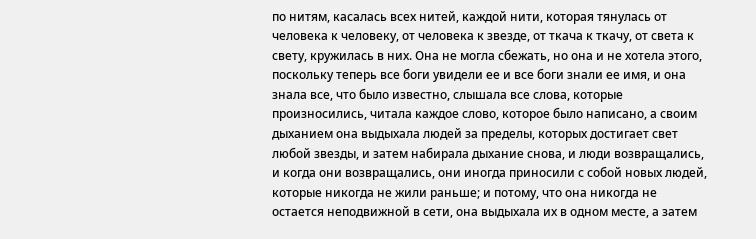по нитям, касалась всех нитей, каждой нити, которая тянулась от человека к человеку, от человека к звезде, от ткача к ткачу, от света к свету, кружилась в них. Она не могла сбежать, но она и не хотела этого, поскольку теперь все боги увидели ее и все боги знали ее имя, и она знала все, что было известно, слышала все слова, которые произносились, читала каждое слово, которое было написано, а своим дыханием она выдыхала людей за пределы, которых достигает свет любой звезды, и затем набирала дыхание снова, и люди возвращались, и когда они возвращались, они иногда приносили с собой новых людей, которые никогда не жили раньше; и потому, что она никогда не остается неподвижной в сети, она выдыхала их в одном месте, а затем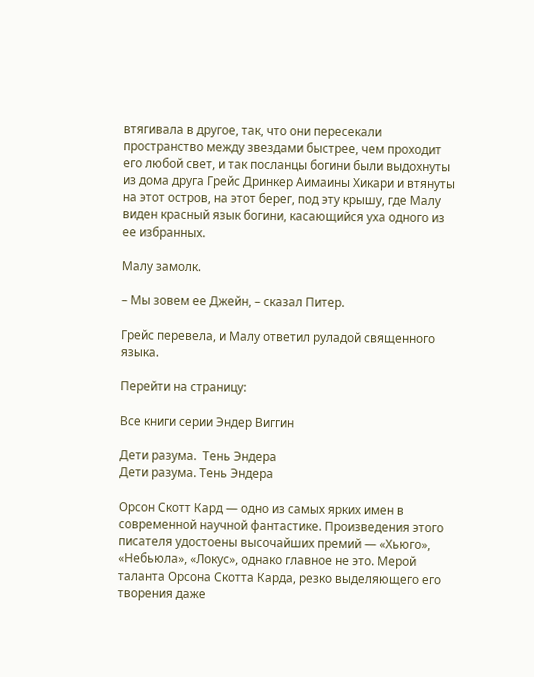втягивала в другое, так, что они пересекали пространство между звездами быстрее, чем проходит его любой свет, и так посланцы богини были выдохнуты из дома друга Грейс Дринкер Аимаины Хикари и втянуты на этот остров, на этот берег, под эту крышу, где Малу виден красный язык богини, касающийся уха одного из ее избранных.

Малу замолк.

– Мы зовем ее Джейн, – сказал Питер.

Грейс перевела, и Малу ответил руладой священного языка.

Перейти на страницу:

Все книги серии Эндер Виггин

Дети разума.  Тень Эндера
Дети разума. Тень Эндера

Орсон Скотт Кард — одно из самых ярких имен в современной научной фантастике. Произведения этого писателя удостоены высочайших премий — «Хьюго», «Небьюла», «Локус», однако главное не это. Мерой таланта Орсона Скотта Карда, резко выделяющего его творения даже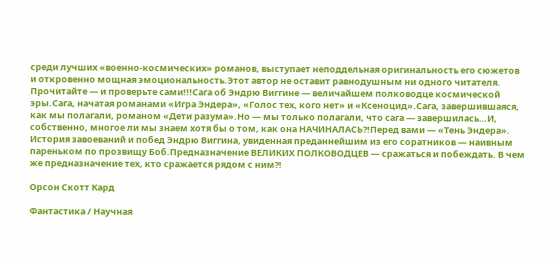среди лучших «военно-космических» романов, выступает неподдельная оригинальность его сюжетов и откровенно мощная эмоциональность.Этот автор не оставит равнодушным ни одного читателя. Прочитайте — и проверьте сами!!!Сага об Эндрю Виггине — величайшем полководце космической эры.Сага, начатая романами «Игра Эндера», «Голос тех, кого нет» и «Ксеноцид».Сага, завершившаяся, как мы полагали, романом «Дети разума».Но — мы только полагали, что сага — завершилась…И, собственно, многое ли мы знаем хотя бы о том, как она НАЧИНАЛАСЬ?!Перед вами — «Тень Эндера». История завоеваний и побед Эндрю Виггина, увиденная преданнейшим из его соратников — наивным пареньком по прозвищу Боб.Предназначение ВЕЛИКИХ ПОЛКОВОДЦЕВ — сражаться и побеждать. В чем же предназначение тех, кто сражается рядом с ним?!

Орсон Скотт Кард

Фантастика / Научная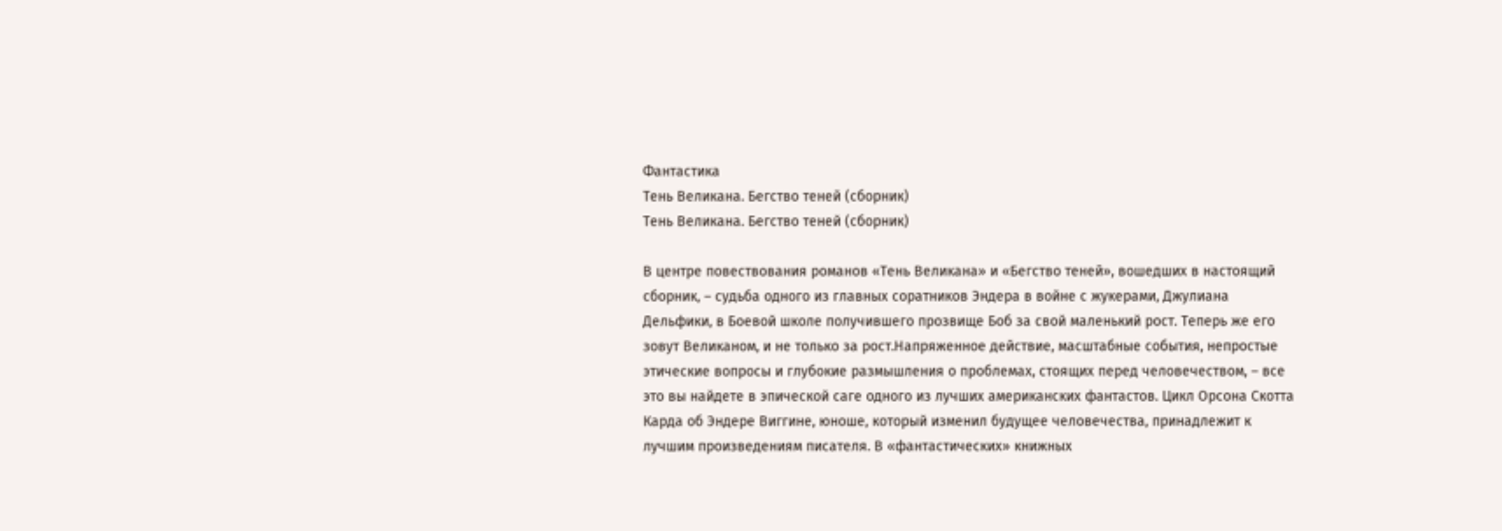Фантастика
Тень Великана. Бегство теней (сборник)
Тень Великана. Бегство теней (сборник)

В центре повествования романов «Тень Великана» и «Бегство теней», вошедших в настоящий сборник, – судьба одного из главных соратников Эндера в войне с жукерами, Джулиана Дельфики, в Боевой школе получившего прозвище Боб за свой маленький рост. Теперь же его зовут Великаном, и не только за рост.Напряженное действие, масштабные события, непростые этические вопросы и глубокие размышления о проблемах, стоящих перед человечеством, – все это вы найдете в эпической саге одного из лучших американских фантастов. Цикл Орсона Скотта Карда об Эндере Виггине, юноше, который изменил будущее человечества, принадлежит к лучшим произведениям писателя. В «фантастических» книжных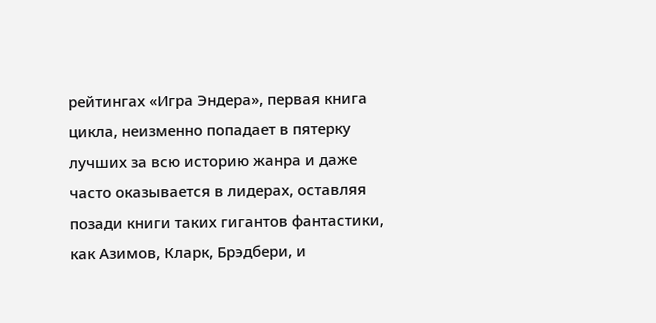рейтингах «Игра Эндера», первая книга цикла, неизменно попадает в пятерку лучших за всю историю жанра и даже часто оказывается в лидерах, оставляя позади книги таких гигантов фантастики, как Азимов, Кларк, Брэдбери, и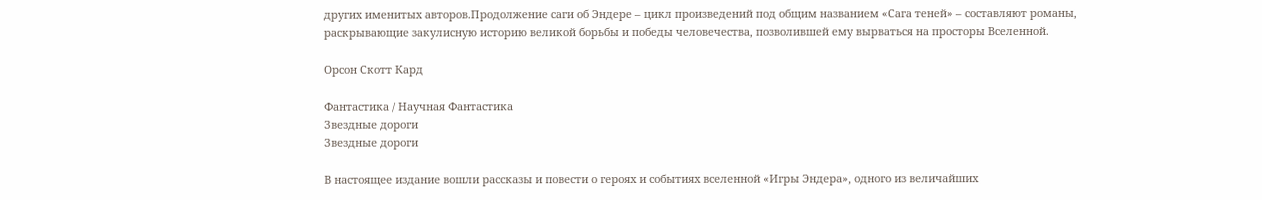других именитых авторов.Продолжение саги об Эндере – цикл произведений под общим названием «Сага теней» – составляют романы, раскрывающие закулисную историю великой борьбы и победы человечества, позволившей ему вырваться на просторы Вселенной.

Орсон Скотт Кард

Фантастика / Научная Фантастика
Звездные дороги
Звездные дороги

В настоящее издание вошли рассказы и повести о героях и событиях вселенной «Игры Эндера», одного из величайших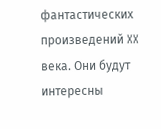фантастических произведений XX века. Они будут интересны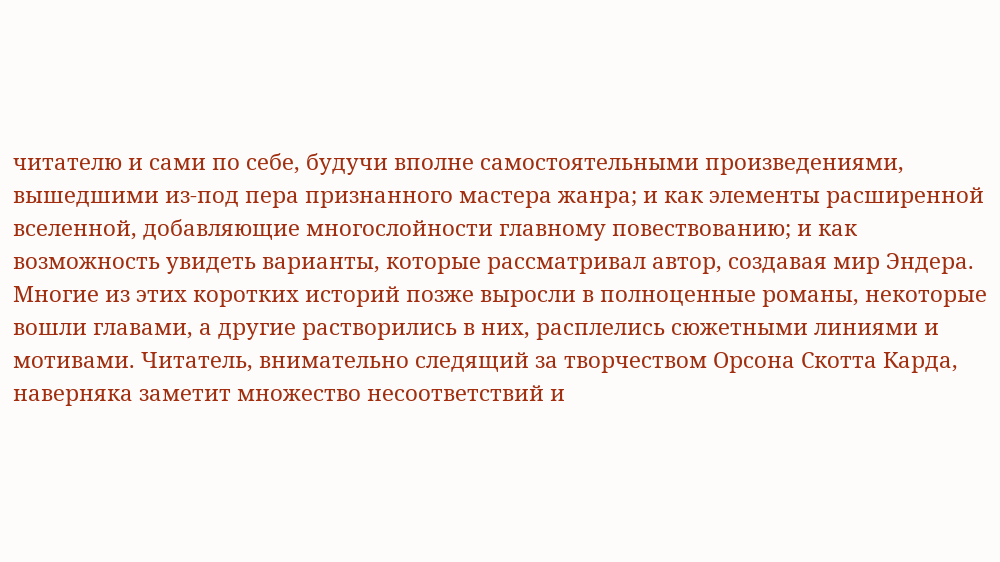читателю и сами по себе, будучи вполне самостоятельными произведениями, вышедшими из-под пера признанного мастера жанра; и как элементы расширенной вселенной, добавляющие многослойности главному повествованию; и как возможность увидеть варианты, которые рассматривал автор, создавая мир Эндера. Многие из этих коротких историй позже выросли в полноценные романы, некоторые вошли главами, а другие растворились в них, расплелись сюжетными линиями и мотивами. Читатель, внимательно следящий за творчеством Орсона Скотта Карда, наверняка заметит множество несоответствий и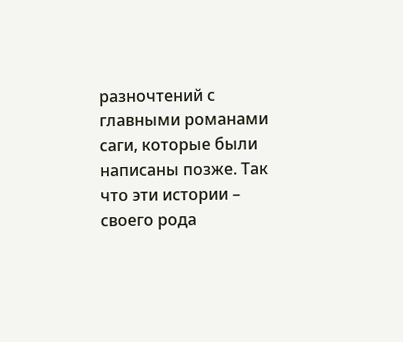разночтений с главными романами саги, которые были написаны позже. Так что эти истории – своего рода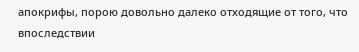апокрифы, порою довольно далеко отходящие от того, что впоследствии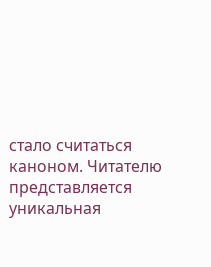стало считаться каноном. Читателю представляется уникальная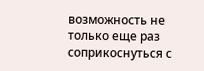возможность не только еще раз соприкоснуться с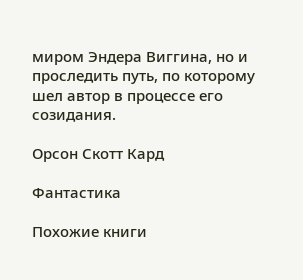миром Эндера Виггина, но и проследить путь, по которому шел автор в процессе его созидания.

Орсон Скотт Кард

Фантастика

Похожие книги